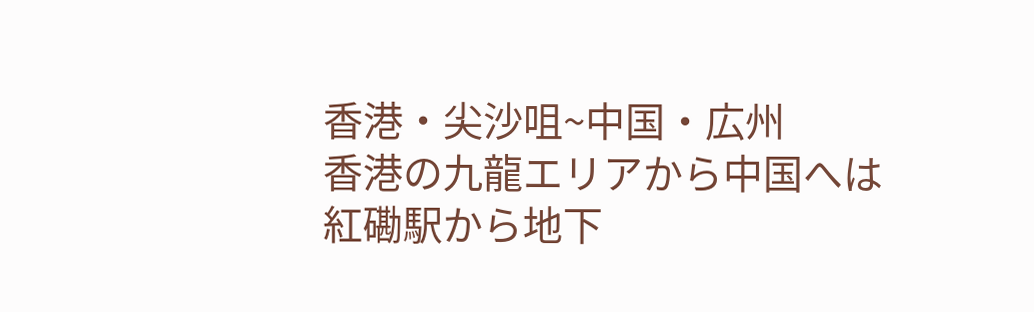香港・尖沙咀~中国・広州
香港の九龍エリアから中国へは
紅磡駅から地下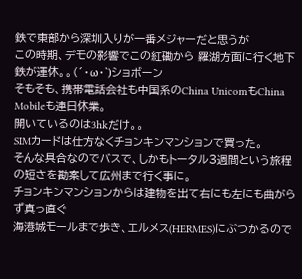鉄で東部から深圳入りが一番メジャーだと思うが
この時期、デモの影響でこの紅磡から 羅湖方面に行く地下鉄が運休。。(´・ω・`)ショボーン
そもそも、携帯電話会社も中国系のChina UnicomもChina Mobileも連日休業。
開いているのは3hkだけ。。
SIMカードは仕方なくチョンキンマンションで買った。
そんな具合なのでバスで、しかもトータル3週間という旅程の短さを勘案して広州まで行く事に。
チョンキンマンションからは建物を出て右にも左にも曲がらず真っ直ぐ
海港城モールまで歩き、エルメス(HERMES)にぶつかるので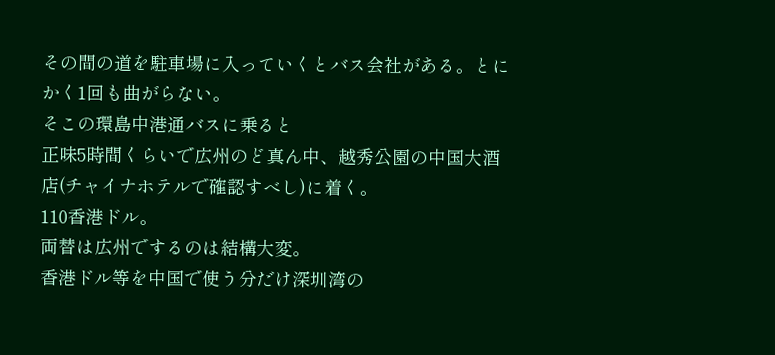その間の道を駐車場に入っていくとバス会社がある。とにかく1回も曲がらない。
そこの環島中港通バスに乗ると
正味5時間くらいで広州のど真ん中、越秀公園の中国大酒店(チャイナホテルで確認すべし)に着く。
110香港ドル。
両替は広州でするのは結構大変。
香港ドル等を中国で使う分だけ深圳湾の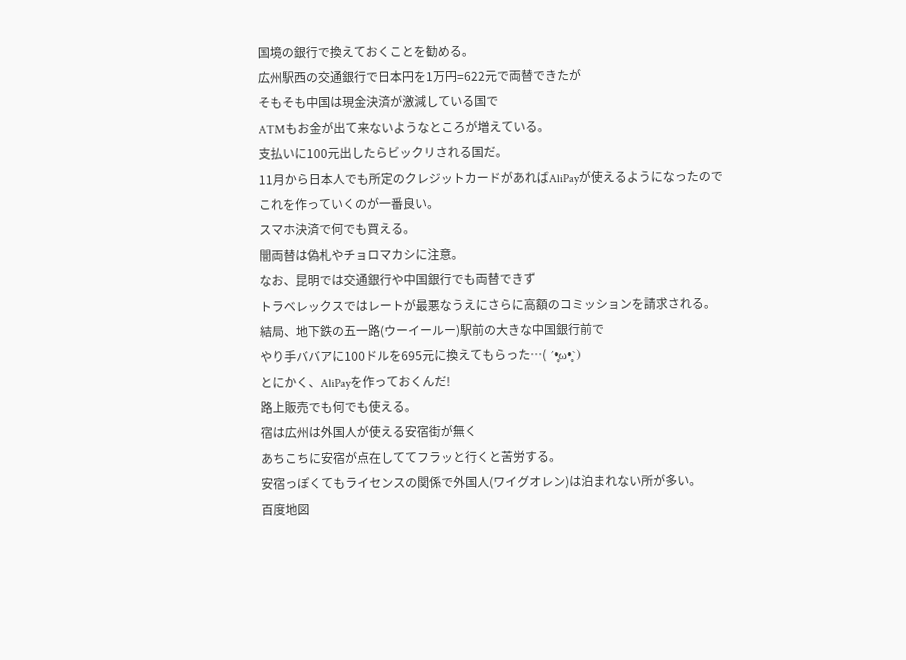国境の銀行で換えておくことを勧める。
広州駅西の交通銀行で日本円を1万円=622元で両替できたが
そもそも中国は現金決済が激減している国で
ATMもお金が出て来ないようなところが増えている。
支払いに100元出したらビックリされる国だ。
11月から日本人でも所定のクレジットカードがあればAliPayが使えるようになったので
これを作っていくのが一番良い。
スマホ決済で何でも買える。
闇両替は偽札やチョロマカシに注意。
なお、昆明では交通銀行や中国銀行でも両替できず
トラベレックスではレートが最悪なうえにさらに高額のコミッションを請求される。
結局、地下鉄の五一路(ウーイールー)駅前の大きな中国銀行前で
やり手ババアに100ドルを695元に換えてもらった…( ´•̥ω•̥`)
とにかく、AliPayを作っておくんだ!
路上販売でも何でも使える。
宿は広州は外国人が使える安宿街が無く
あちこちに安宿が点在しててフラッと行くと苦労する。
安宿っぽくてもライセンスの関係で外国人(ワイグオレン)は泊まれない所が多い。
百度地図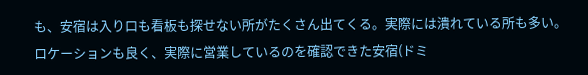も、安宿は入り口も看板も探せない所がたくさん出てくる。実際には潰れている所も多い。
ロケーションも良く、実際に営業しているのを確認できた安宿(ドミ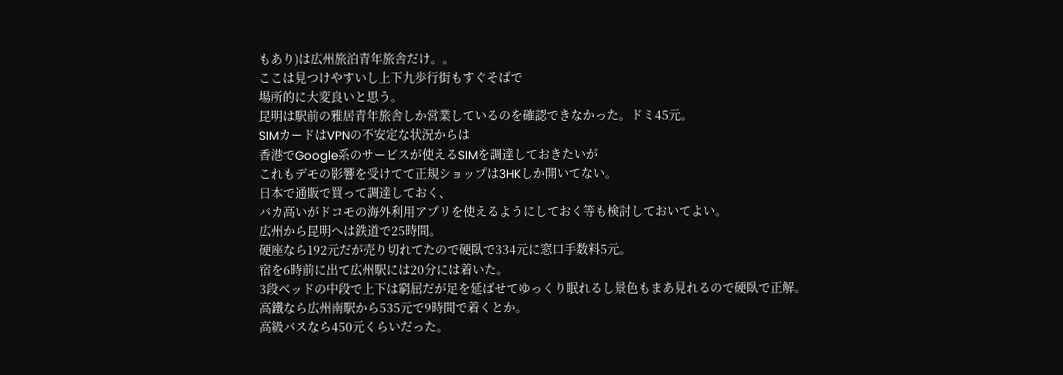もあり)は広州旅泊青年旅舎だけ。。
ここは見つけやすいし上下九歩行街もすぐそばで
場所的に大変良いと思う。
昆明は駅前の雅居青年旅舎しか営業しているのを確認できなかった。ドミ45元。
SIMカードはVPNの不安定な状況からは
香港でGoogle系のサービスが使えるSIMを調達しておきたいが
これもデモの影響を受けてて正規ショップは3HKしか開いてない。
日本で通販で買って調達しておく、
バカ高いがドコモの海外利用アプリを使えるようにしておく等も検討しておいてよい。
広州から昆明へは鉄道で25時間。
硬座なら192元だが売り切れてたので硬臥で334元に窓口手数料5元。
宿を6時前に出て広州駅には20分には着いた。
3段ベッドの中段で上下は窮屈だが足を延ばせてゆっくり眠れるし景色もまあ見れるので硬臥で正解。
高鐵なら広州南駅から535元で9時間で着くとか。
高級バスなら450元くらいだった。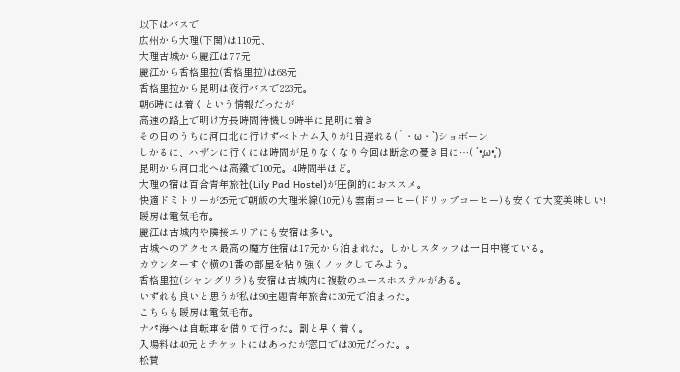以下はバスで
広州から大理(下関)は110元、
大理古城から麗江は77元
麗江から香格里拉(香格里拉)は68元
香格里拉から昆明は夜行バスで223元。
朝6時には着くという情報だったが
高速の路上で明け方長時間待機し9時半に昆明に着き
その日のうちに河口北に行けずベトナム入りが1日遅れる(´・ω・`)ショボーン
しかるに、ハザンに行くには時間が足りなくなり今回は断念の憂き目に…( ´•̥ω•̥`)
昆明から河口北へは高鐵で100元。4時間半ほど。
大理の宿は百合青年旅社(Lily Pad Hostel)が圧倒的におススメ。
快適ドミトリーが25元で朝飯の大理米線(10元)も雲南コーヒー(ドリップコーヒー)も安くて大変美味しい!
暖房は電気毛布。
麗江は古城内や隣接エリアにも安宿は多い。
古城へのアクセス最高の魔方住宿は17元から泊まれた。しかしスタッフは一日中寝ている。
カウンターすぐ横の1番の部屋を粘り強くノックしてみよう。
香格里拉(シャングリラ)も安宿は古城内に複数のユースホステルがある。
いずれも良いと思うが私は90主題青年旅舎に30元で泊まった。
こちらも暖房は電気毛布。
ナパ海へは自転車を借りて行った。割と早く着く。
入場料は40元とチケットにはあったが窓口では30元だった。。
松賛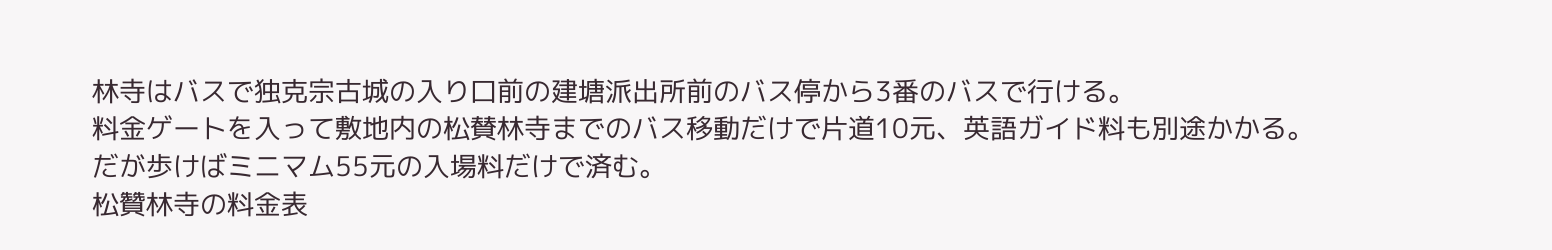林寺はバスで独克宗古城の入り口前の建塘派出所前のバス停から3番のバスで行ける。
料金ゲートを入って敷地内の松賛林寺までのバス移動だけで片道10元、英語ガイド料も別途かかる。
だが歩けばミニマム55元の入場料だけで済む。
松贊林寺の料金表